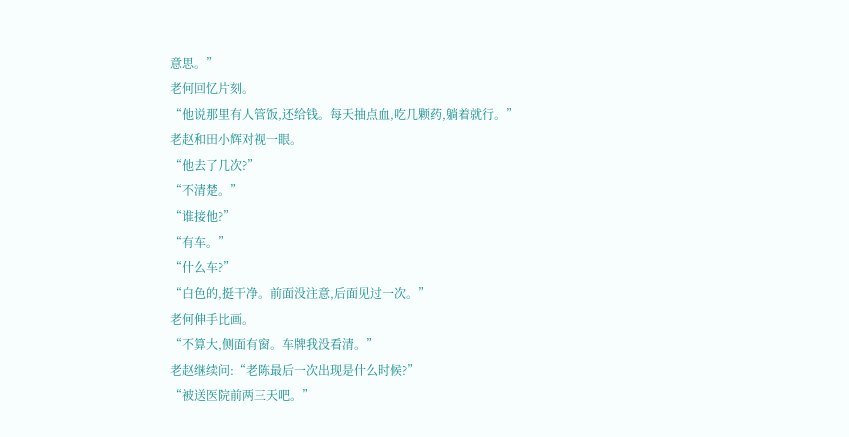意思。”
老何回忆片刻。
“他说那里有人管饭,还给钱。每天抽点血,吃几颗药,躺着就行。”
老赵和田小辉对视一眼。
“他去了几次?”
“不清楚。”
“谁接他?”
“有车。”
“什么车?”
“白色的,挺干净。前面没注意,后面见过一次。”
老何伸手比画。
“不算大,侧面有窗。车牌我没看清。”
老赵继续问:“老陈最后一次出现是什么时候?”
“被送医院前两三天吧。”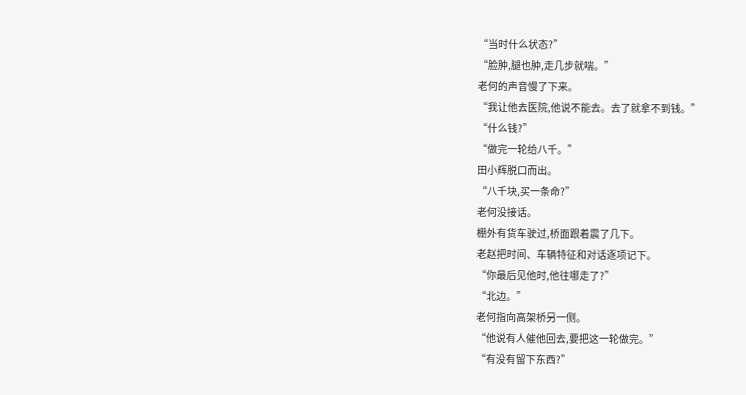“当时什么状态?”
“脸肿,腿也肿,走几步就喘。”
老何的声音慢了下来。
“我让他去医院,他说不能去。去了就拿不到钱。”
“什么钱?”
“做完一轮给八千。”
田小辉脱口而出。
“八千块,买一条命?”
老何没接话。
棚外有货车驶过,桥面跟着震了几下。
老赵把时间、车辆特征和对话逐项记下。
“你最后见他时,他往哪走了?”
“北边。”
老何指向高架桥另一侧。
“他说有人催他回去,要把这一轮做完。”
“有没有留下东西?”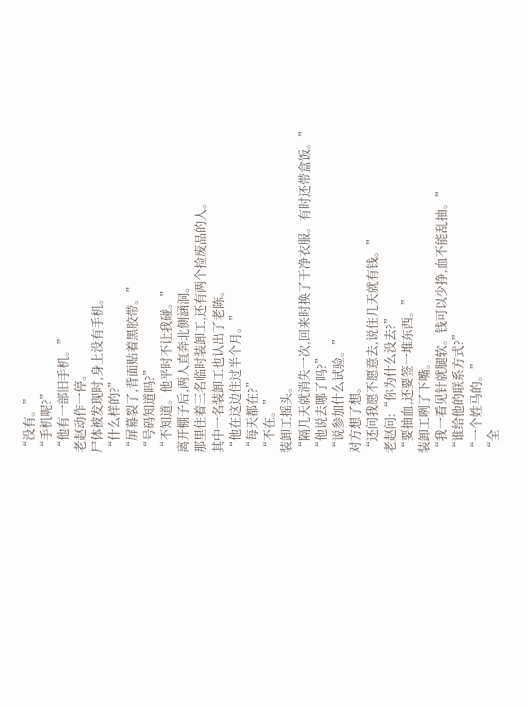“没有。”
“手机呢?”
“他有一部旧手机。”
老赵动作一停。
尸体被发现时,身上没有手机。
“什么样的?”
“屏幕裂了,背面贴着黑胶带。”
“号码知道吗?”
“不知道。他平时不让我碰。”
离开棚子后,两人直奔北侧涵洞。
那里住着三名临时装卸工,还有两个捡废品的人。
其中一名装卸工也认出了老陈。
“他在这边住过半个月。”
“每天都在?”
“不在。”
装卸工摇头。
“隔几天就消失一次,回来时换了干净衣服。有时还带盒饭。”
“他说去哪了吗?”
“说参加什么试验。”
对方想了想。
“还问我愿不愿意去,说住几天就有钱。”
老赵问:“你为什么没去?”
“要抽血,还要签一堆东西。”
装卸工咧了下嘴。
“我一看见针就腿软。钱可以少挣,血不能乱抽。”
“谁给他的联系方式?”
“一个姓马的。”
“全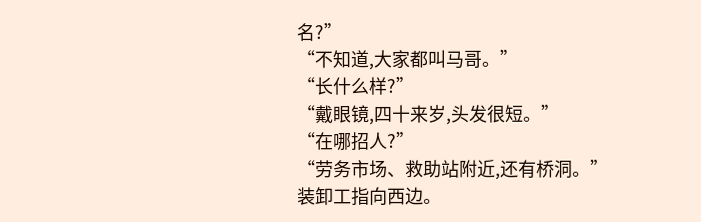名?”
“不知道,大家都叫马哥。”
“长什么样?”
“戴眼镜,四十来岁,头发很短。”
“在哪招人?”
“劳务市场、救助站附近,还有桥洞。”
装卸工指向西边。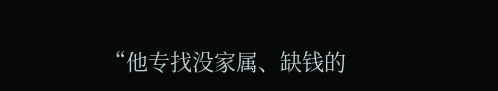“他专找没家属、缺钱的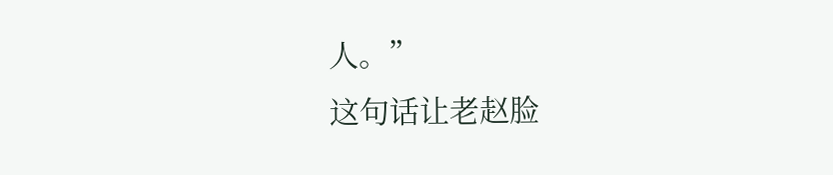人。”
这句话让老赵脸